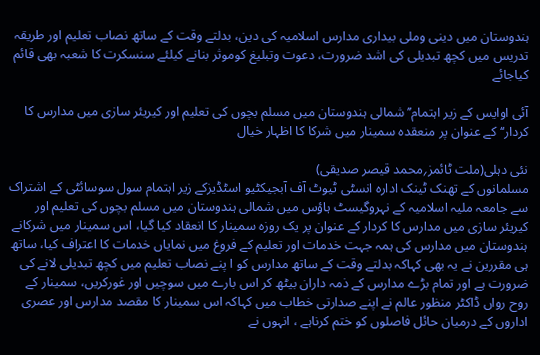ہندوستان میں دینی وملی بیداری مدارس اسلامیہ کی دین، بدلتے وقت کے ساتھ نصاب تعلیم اور طریقہ تدریس میں کچھ تبدیلی کی اشد ضرورت، دعوت وتبلیغ کوموثر بنانے کیلئے سنسکرت کا شعبہ بھی قائم کیاجائے

آئی اوایس کے زیر اہتمام’’شمالی ہندوستان میں مسلم بچوں کی تعلیم اور کیریئر سازی میں مدارس کا کردار‘‘کے عنوان پر منعقدہ سمینار میں شرکا کا اظہار خیال

نئی دہلی(ملت ٹائمز؍محمد قیصر صدیقی)
مسلمانوں کے تھنک ٹینک ادارہ انسٹی ٹیوٹ آف آبجیکٹیو اسٹڈیزکے زیر اہتمام سول سوسائٹی کے اشتراک سے جامعہ ملیہ اسلامیہ کے نہروگیسٹ ہاؤس میں شمالی ہندوستان میں مسلم بچوں کی تعلیم اور کیریئر سازی میں مدارس کا کردار کے عنوان پر یک روزہ سمینار کا انعقاد کیا گیا، اس سمینار میں شرکانے ہندوستان میں مدارس کی ہمہ جہت خدمات اور تعلیم کے فروغ میں نمایاں خدمات کا اعتراف کیا، ساتھ ہی مقررین نے یہ بھی کہاکہ بدلتے وقت کے ساتھ مدارس کو ا پنے نصاب تعلیم میں کچھ تبدیلی لانے کی ضرورت ہے اور تمام بڑے مدارس کے ذمہ داران بیٹھ کر اس بارے میں سوچیں اور غورکریں، سمینار کے روح رواں ڈاکٹر منظور عالم نے اپنے صدارتی خطاب میں کہاکہ اس سمینار کا مقصد مدارس اور عصری اداروں کے درمیان حائل فاصلوں کو ختم کرناہے ، انہوں نے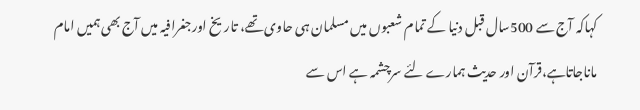کہاکہ آج سے 500سال قبل دنیا کے تمام شعبوں میں مسلمان ہی حاوی تھے، تاریخ اورجغرافیہ میں آج بھی ہمیں امام ماناجاتاہے،قرآن اور حدیث ہمارے لئے سرچشمہ ہے اس سے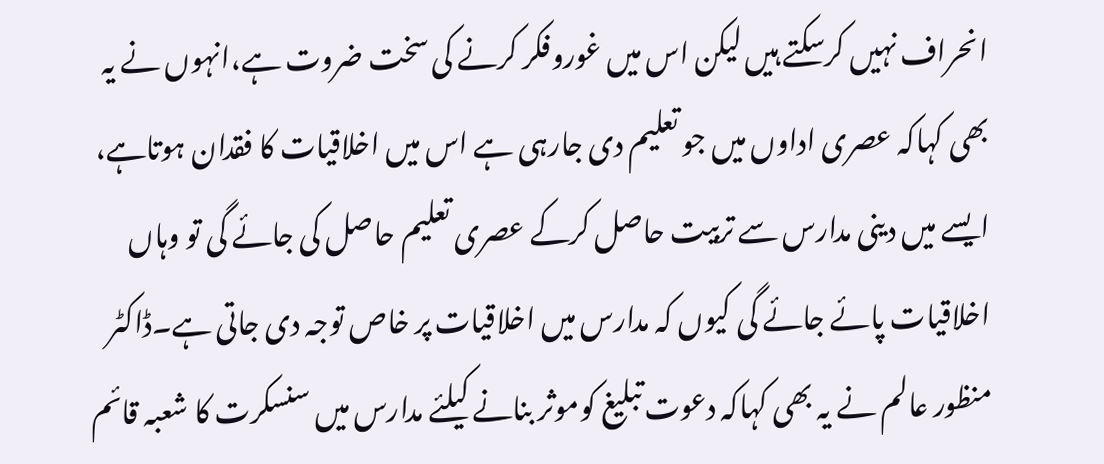انحراف نہیں کرسکتے ہیں لیکن اس میں غوروفکر کرنے کی سخت ضروت ہے،انہوں نے یہ بھی کہاکہ عصری اداوں میں جو تعلیم دی جارہی ہے اس میں اخلاقیات کا فقدان ہوتاہے، ایسے میں دینی مدارس سے تربیت حاصل کرکے عصری تعلیم حاصل کی جائے گی تو وہاں اخلاقیات پائے جائے گی کیوں کہ مدارس میں اخلاقیات پر خاص توجہ دی جاتی ہے۔ڈاکٹر منظور عالم نے یہ بھی کہاکہ دعوت تبلیغ کوموثر بنانے کیلئے مدارس میں سنسکرت کا شعبہ قائم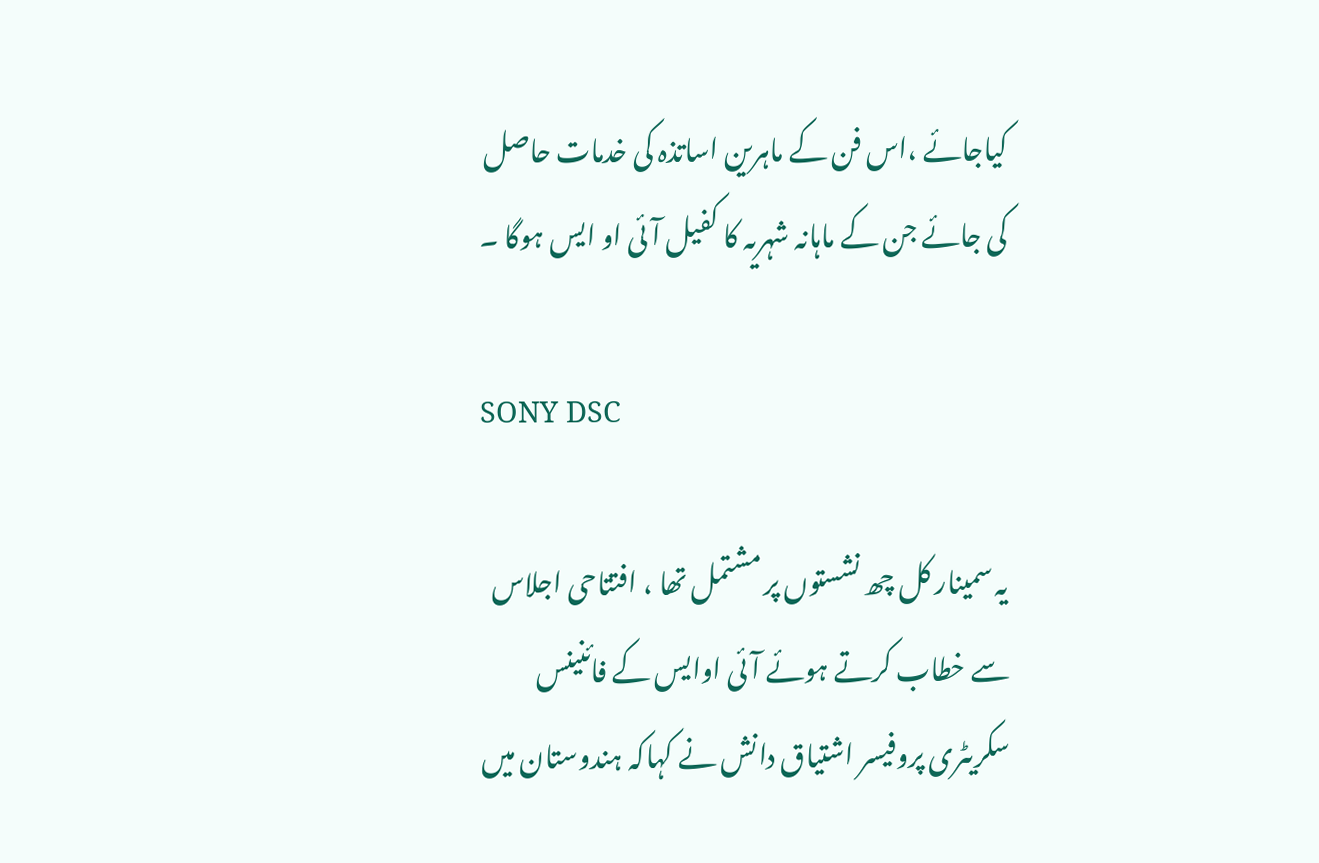کیاجائے ،اس فن کے ماہرین اساتذہ کی خدمات حاصل کی جائے جن کے ماہانہ شہریہ کا کفیل آئی او ایس ہوگا ۔

SONY DSC

یہ سمینار کل چھ نشستوں پر مشتمل تھا ، افتتاحی اجلاس سے خطاب کرتے ہوئے آئی اوایس کے فائنینس سکریٹری پروفیسر اشتیاق دانش نے کہاکہ ہندوستان میں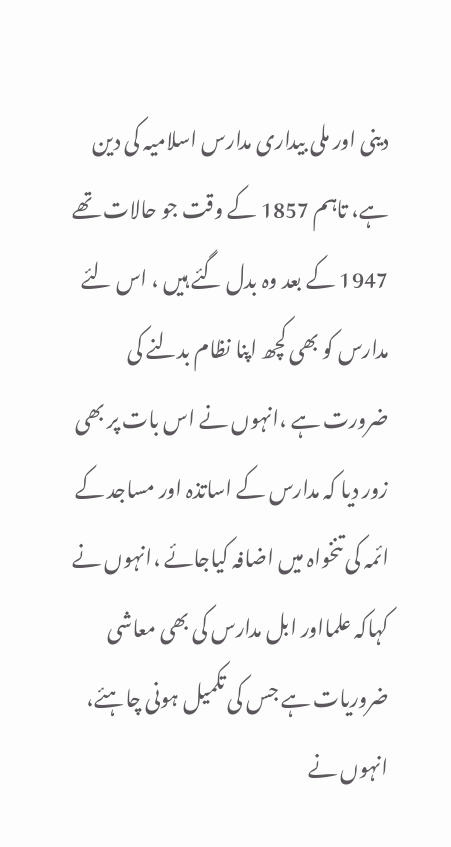دینی اور ملی بیداری مدارس اسلامیہ کی دین ہے، تاہم 1857 کے وقت جو حالات تھے 1947 کے بعد وہ بدل گئے ہیں ، اس لئے مدارس کو بھی کچھ اپنا نظام بدلنے کی ضرورت ہے ،انہوں نے اس بات پر بھی زور دیا کہ مدارس کے اساتذہ اور مساجد کے ائمہ کی تنخواہ میں اضافہ کیاجائے ،انہوں نے کہاکہ علمااور ابل مدارس کی بھی معاشی ضروریات ہے جس کی تکمیل ہونی چاہئے، انہوں نے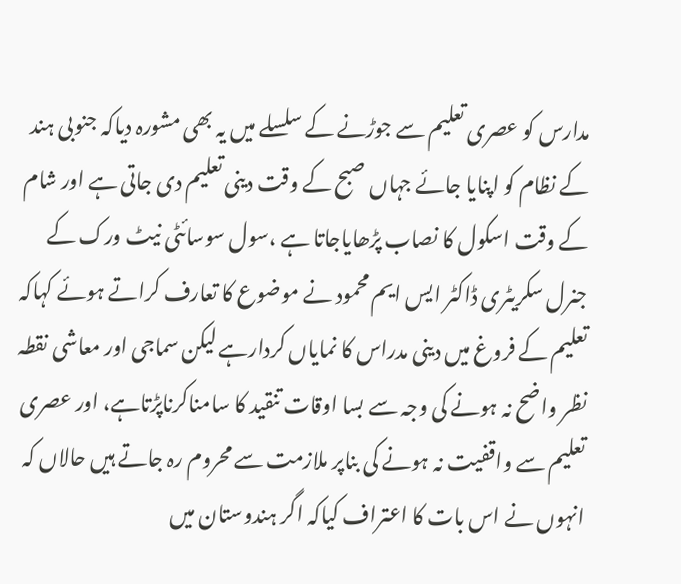مدارس کو عصری تعلیم سے جوڑنے کے سلسلے میں یہ بھی مشورہ دیاکہ جنوبی ہند کے نظام کو اپنایا جائے جہاں صبح کے وقت دینی تعلیم دی جاتی ہے اور شام کے وقت اسکول کا نصاب پڑھایاجاتا ہے ،سول سوسائٹی نیٹ ورک کے جنرل سکریٹری ڈاکٹر ایس ایم محمود نے موضوع کا تعارف کراتے ہوئے کہاکہ تعلیم کے فروغ میں دینی مدراس کا نمایاں کردارہے لیکن سماجی اور معاشی نقطہ نظر واضح نہ ہونے کی وجہ سے بسا اوقات تنقید کا سامناکرناپڑتاہے، اور عصری تعلیم سے واقفیت نہ ہونے کی بناپر ملازمت سے محروم رہ جاتے ہیں حالاں کہ انہوں نے اس بات کا اعتراف کیاکہ اگر ہندوستان میں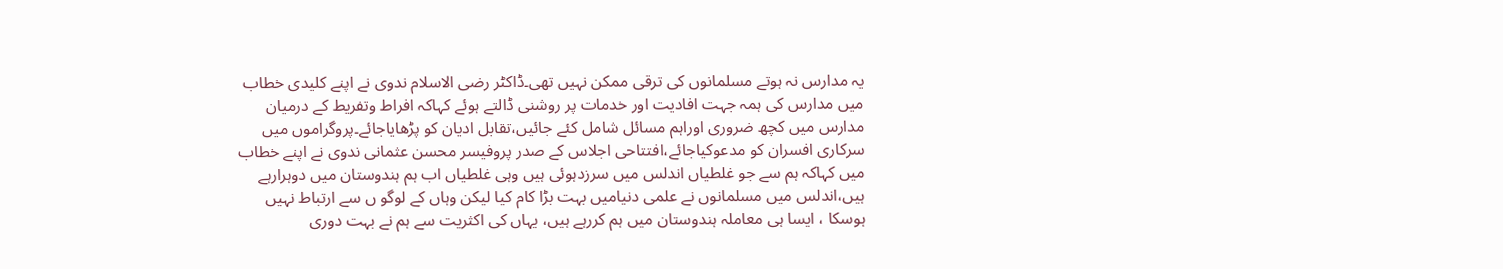یہ مدارس نہ ہوتے مسلمانوں کی ترقی ممکن نہیں تھی۔ڈاکٹر رضی الاسلام ندوی نے اپنے کلیدی خطاب میں مدارس کی ہمہ جہت افادیت اور خدمات پر روشنی ڈالتے ہوئے کہاکہ افراط وتفریط کے درمیان مدارس میں کچھ ضروری اوراہم مسائل شامل کئے جائیں،تقابل ادیان کو پڑھایاجائے۔پروگراموں میں سرکاری افسران کو مدعوکیاجائے،افتتاحی اجلاس کے صدر پروفیسر محسن عثمانی ندوی نے اپنے خطاب میں کہاکہ ہم سے جو غلطیاں اندلس میں سرزدہوئی ہیں وہی غلطیاں اب ہم ہندوستان میں دوہرارہے ہیں،اندلس میں مسلمانوں نے علمی دنیامیں بہت بڑا کام کیا لیکن وہاں کے لوگو ں سے ارتباط نہیں ہوسکا ، ایسا ہی معاملہ ہندوستان میں ہم کررہے ہیں، یہاں کی اکثریت سے ہم نے بہت دوری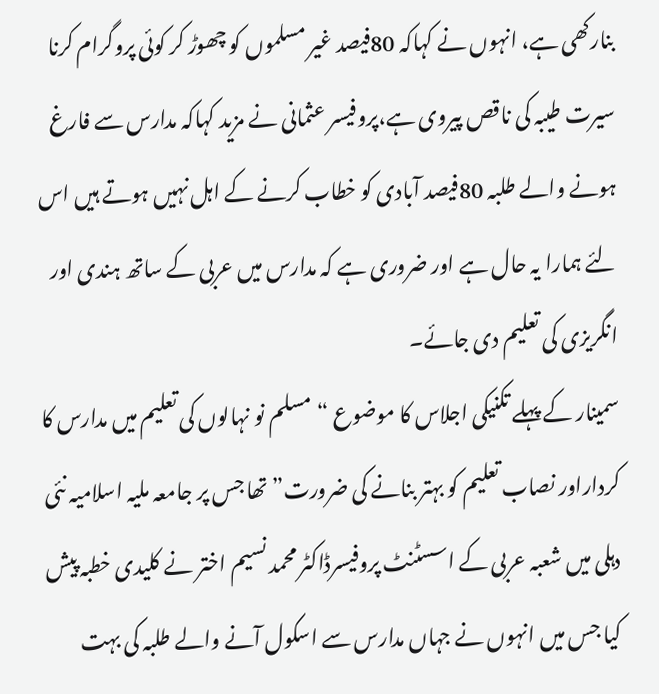بنارکھی ہے، انہوں نے کہاکہ 80فیصد غیر مسلموں کو چھوڑ کر کوئی پروگرام کرنا سیرت طیبہ کی ناقص پیروی ہے،پروفیسر عثمانی نے مزید کہاکہ مدارس سے فارغ ہونے والے طلبہ 80فیصد آبادی کو خطاب کرنے کے اہل نہیں ہوتے ہیں اس لئے ہمارا یہ حال ہے اور ضروری ہے کہ مدارس میں عربی کے ساتھ ہندی اور انگریزی کی تعلیم دی جائے۔
سمینار کے پہلے تکنیکی اجلاس کا موضوع “مسلم نو نہالوں کی تعلیم میں مدارس کا کرداراور نصاب تعلیم کو بہتر بنانے کی ضرورت” تھا جس پر جامعہ ملیہ اسلامیہ نئی دہلی میں شعبہ عربی کے اسسٹنٹ پروفیسرڈاکٹر محمد نسیم اختر نے کلیدی خطبہ پیش کیا جس میں انہوں نے جہاں مدارس سے اسکول آنے والے طلبہ کی بہت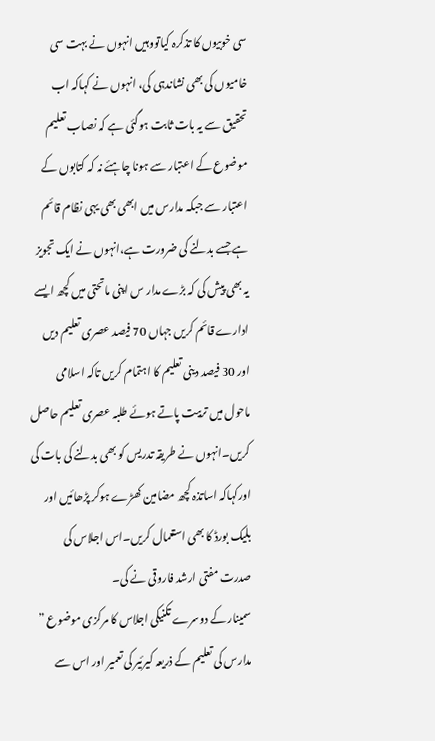سی خوبیوں کا تذکرہ کیاتووہیں انہوں نے بہت سی خامیوں کی بھی نشاندہی کی، انہوں نے کہاکہ اب تحقیق سے یہ بات ثابت ہوگئی ہے کہ نصاب تعلیم موضوع کے اعتبار سے ہونا چاہئے نہ کہ کتابوں کے اعتبار سے جبکہ مدارس میں ابھی بھی یہی نظام قائم ہے جسے بدلنے کی ضرورت ہے،انہوں نے ایک تجویز یہ بھی پیش کی کہ بڑے مدار س اپنی ماتحتی میں کچھ ایسے ادارے قائم کریں جہاں 70 فیصد عصری تعلیم دیں اور 30 فیصد دینی تعلیم کا اہتمام کریں تاکہ اسلامی ماحول میں تربیت پاتے ہوئے طلبہ عصری تعلیم حاصل کریں۔انہوں نے طریقہ تدریس کو بھی بدلنے کی بات کی اورکہاکہ اساتذہ کچھ مضامین کھڑے ہوکر پڑھائیں اور بلیک بورڈ کا بھی استعمال کریں۔اس اجلاس کی صدرت مفتی ارشد فاروقی نے کی۔
سمینار کے دوسرے تکنیکی اجلاس کا مرکزی موضوع ” مدارس کی تعلیم کے ذریعہ کیرئیر کی تعمیر اور اس سے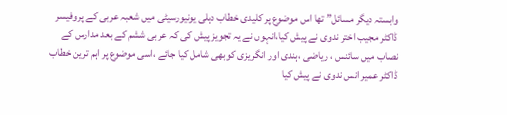وابستہ دیگر مسائل” تھا اس موضوع پر کلیدی خطاب دہلی یونیورسیٹی میں شعبہ عربی کے پروفیسر ڈاکٹر مجیب اختر ندوی نے پیش کیا،انہوں نے یہ تجویز پیش کی کہ عربی ششم کے بعد مدارس کے نصاب میں سائنس ، ریاضی ،ہندی اور انگریزی کوبھی شامل کیا جائے ،اسی موضوع پر اہم ترین خطاب ڈاکٹر عمیر انس ندوی نے پیش کیا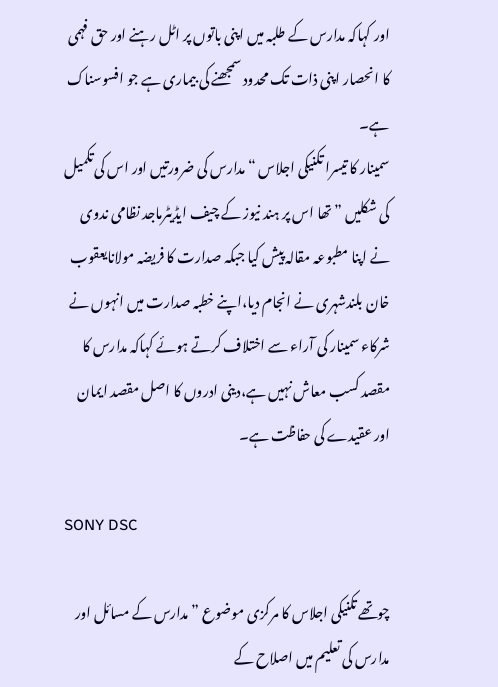اور کہاکہ مدارس کے طلبہ میں اپنی باتوں پر اٹل رہنے اور حق فہمی کا انحصار اپنی ذات تک محدود سمجھنے کی بیماری ہے جو افسوسناک ہے۔
سمینار کا تیسرا تکنیکی اجلاس “مدارس کی ضرورتیں اور اس کی تکمیل کی شکلیں ” تھا اس پر ہند نیوز کے چیف ایڈیٹرماجد نظامی ندوی نے اپنا مطبوعہ مقالہ پیش کیا جبکہ صدارت کا فریضہ مولانایعقوب خان بلندشہری نے انجام دیا،اپنے خطبہ صدارت میں انہوں نے شرکاء سمینار کی آراء سے اختلاف کرتے ہوئے کہاکہ مدارس کا مقصد کسب معاش نہیں ہے،دینی ادروں کا اصل مقصد ایمان اور عقیدے کی حفاظت ہے۔

SONY DSC

چوتھے تکنیکی اجلاس کا مرکزی موضوع ” مدارس کے مسائل اور مدارس کی تعلیم میں اصلاح کے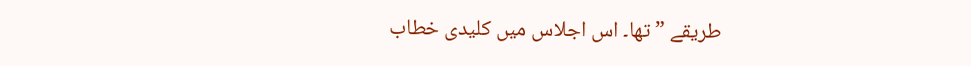طریقے ” تھا۔ اس اجلاس میں کلیدی خطاب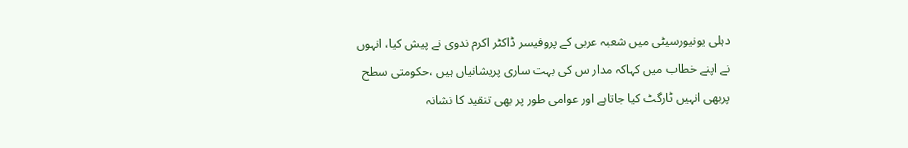دہلی یونیورسیٹی میں شعبہ عربی کے پروفیسر ڈاکٹر اکرم ندوی نے پیش کیا، انہوں نے اپنے خطاب میں کہاکہ مدار س کی بہت ساری پریشانیاں ہیں ،حکومتی سطح پربھی انہیں ٹارگٹ کیا جاتاہے اور عوامی طور پر بھی تنقید کا نشانہ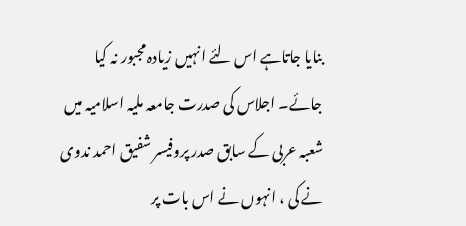بنایا جاتاہے اس لئے انہیں زیادہ مجبور نہ کیا جائے۔ اجلاس کی صدرت جامعہ ملیہ اسلامیہ میں شعبہ عربی کے سابق صدر پروفیسر شفیق احمد ندوی نے کی ، انہوں نے اس بات پر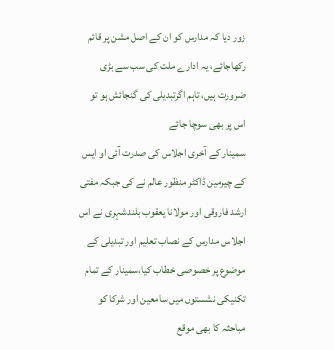زور دیا کہ مدارس کو ان کے اصل مشن پر قائم رکھاجائے، یہ ادارے ملت کی سب سے بڑی ضرورت ہیں، تاہم اگرتبدیلی کی گنجائش ہو تو اس پر بھی سوچا جائے
سمینار کے آخری اجلاس کی صدرت آئی او ایس کے چیرمین ڈاکٹر منظور عالم نے کی جبکہ مفتی ارشد فاروقی اور مولانا یعقوب بلندشہری نے اس اجلاس مدارس کے نصاب تعلیم اور تبدیلی کے موضوع پر خصوصی خطاب کیا،سمینار کے تمام تکنیکی نشستوں میں سامعین اور شرکا کو مباحثہ کا بھی موقع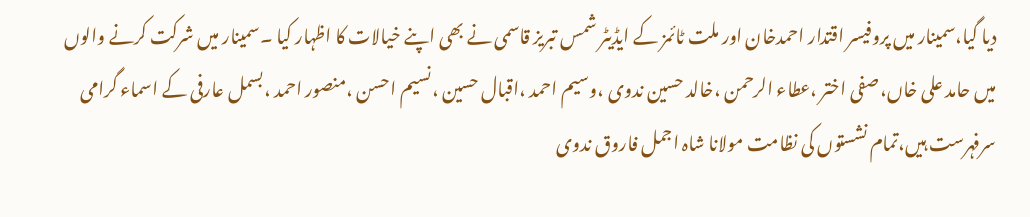دیا گیا،سمینار میں پروفیسر اقتدار احمدخان اور ملت ٹائمز کے ایڈیٹر شمس تبریز قاسمی نے بھی اپنے خیالات کا اظہار کیا ۔سمینار میں شرکت کرنے والوں میں حامد علی خاں، صفی اختر ،عطاء الرحمن ،خالد حسین ندوی ،وسیم احمد ،اقبال حسین ،نسیم احسن ،منصور احمد ،بسمل عارفی کے اسماء گرامی سرفہرست ہیں،تمام نشستوں کی نظامت مولانا شاہ اجمل فاروق ندوی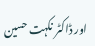اور ڈاکٹر نکہت حسین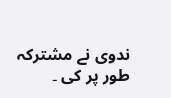ندوی نے مشترکہ طور پر کی ۔